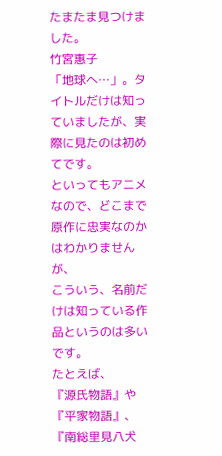たまたま見つけました。
竹宮惠子
「地球へ…」。タイトルだけは知っていましたが、実際に見たのは初めてです。
といってもアニメなので、どこまで原作に忠実なのかはわかりませんが、
こういう、名前だけは知っている作品というのは多いです。
たとえば、
『源氏物語』や『平家物語』、
『南総里見八犬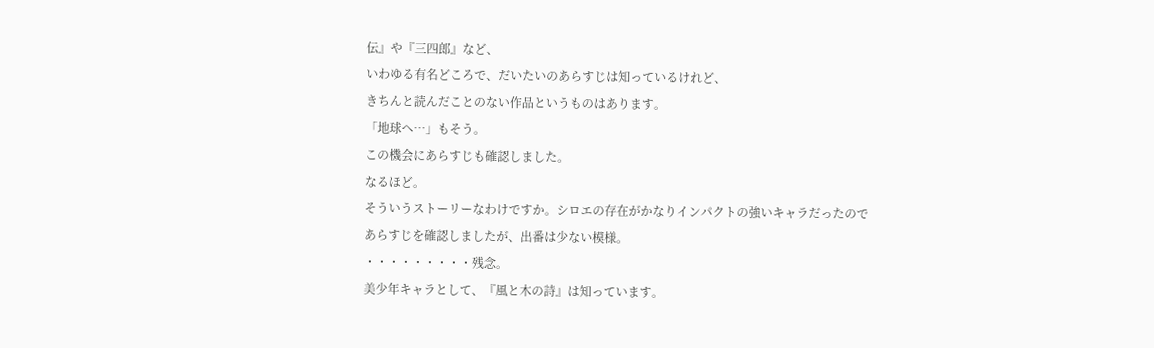伝』や『三四郎』など、
いわゆる有名どころで、だいたいのあらすじは知っているけれど、
きちんと読んだことのない作品というものはあります。
「地球へ…」もそう。
この機会にあらすじも確認しました。
なるほど。
そういうストーリーなわけですか。シロエの存在がかなりインパクトの強いキャラだったので
あらすじを確認しましたが、出番は少ない模様。
・・・・・・・・・残念。
美少年キャラとして、『風と木の詩』は知っています。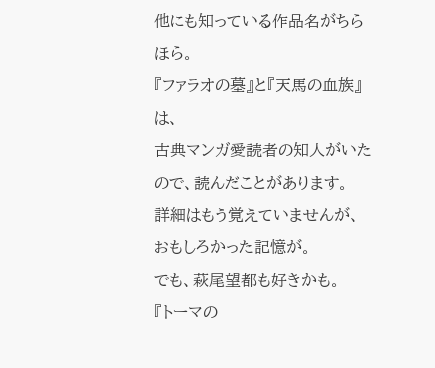他にも知っている作品名がちらほら。
『ファラオの墓』と『天馬の血族』は、
古典マンガ愛読者の知人がいたので、読んだことがあります。
詳細はもう覚えていませんが、おもしろかった記憶が。
でも、萩尾望都も好きかも。
『トーマの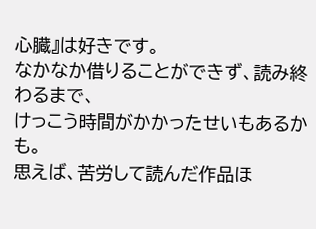心臓』は好きです。
なかなか借りることができず、読み終わるまで、
けっこう時間がかかったせいもあるかも。
思えば、苦労して読んだ作品ほ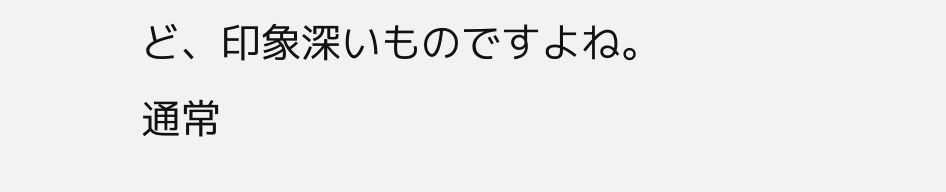ど、印象深いものですよね。
通常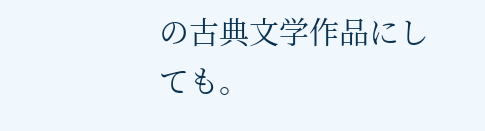の古典文学作品にしても。